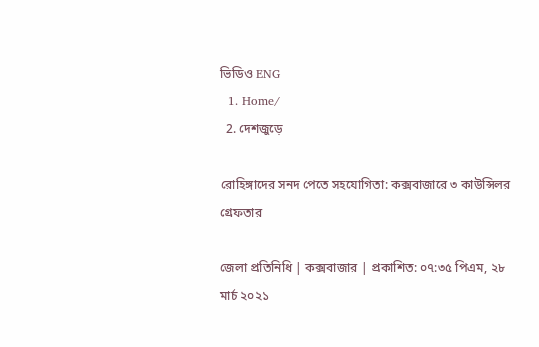ভিডিও ENG
  1. Home/
  2. দেশজুড়ে

রোহিঙ্গাদের সনদ পেতে সহযোগিতা: কক্সবাজারে ৩ কাউন্সিলর গ্রেফতার

জেলা প্রতিনিধি | কক্সবাজার | প্রকাশিত: ০৭:৩৫ পিএম, ২৮ মার্চ ২০২১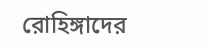রোহিঙ্গাদের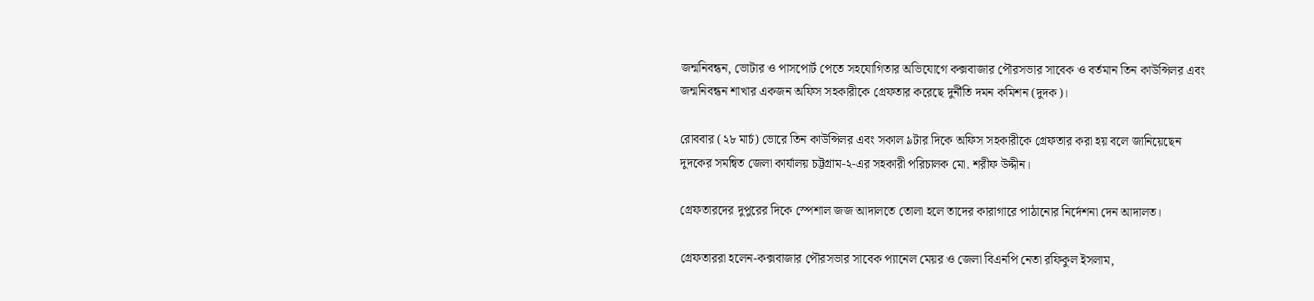জন্মনিবন্ধন, ভোটার ও পাসপোর্ট পেতে সহযোগিতার অভিযোগে কক্সবাজার পৌরসভার সাবেক ও বর্তমান তিন কাউন্সিলর এবং জন্মনিবন্ধন শাখার একজন অফিস সহকারীকে গ্রেফতার করেছে দুর্নীতি দমন কমিশন (দুদক)।

রোববার (২৮ মার্চ) ভোরে তিন কাউন্সিলর এবং সকাল ৯টার দিকে অফিস সহকারীকে গ্রেফতার করা হয় বলে জানিয়েছেন দুদকের সমন্বিত জেলা কার্যালয় চট্টগ্রাম-২-এর সহকারী পরিচালক মো. শরীফ উদ্দীন।

গ্রেফতারদের দুপুরের দিকে স্পেশাল জজ আদালতে তোলা হলে তাদের কারাগারে পাঠানোর নির্দেশনা দেন আদালত।

গ্রেফতাররা হলেন-কক্সবাজার পৌরসভার সাবেক প্যানেল মেয়র ও জেলা বিএনপি নেতা রফিকুল ইসলাম,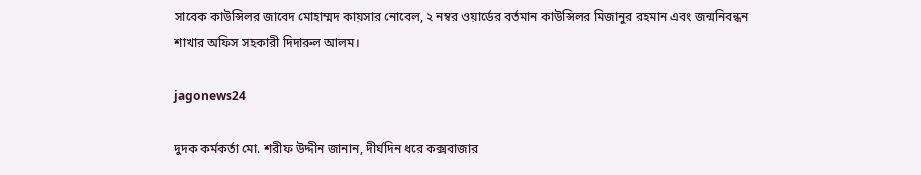সাবেক কাউন্সিলর জাবেদ মোহাম্মদ কায়সার নোবেল, ২ নম্বর ওয়ার্ডের বর্তমান কাউন্সিলর মিজানুর রহমান এবং জন্মনিবন্ধন শাখার অফিস সহকারী দিদারুল আলম।

jagonews24

দুদক কর্মকর্তা মো. শরীফ উদ্দীন জানান, দীর্ঘদিন ধরে কক্সবাজার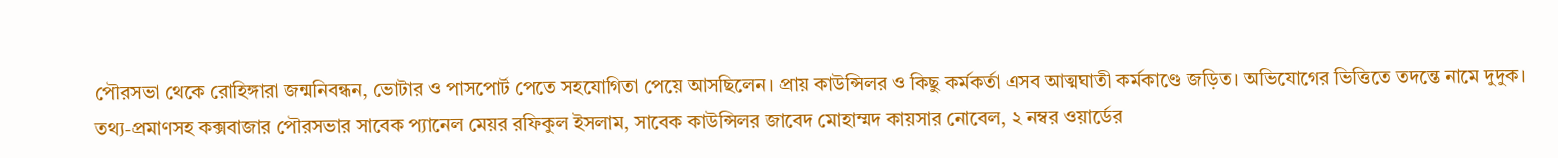পৌরসভা থেকে রোহিঙ্গারা জন্মনিবন্ধন, ভোটার ও পাসপোর্ট পেতে সহযোগিতা পেয়ে আসছিলেন। প্রায় কাউন্সিলর ও কিছু কর্মকর্তা এসব আত্মঘাতী কর্মকাণ্ডে জড়িত। অভিযোগের ভিত্তিতে তদন্তে নামে দুদুক। তথ্য-প্রমাণসহ কক্সবাজার পৌরসভার সাবেক প্যানেল মেয়র রফিকুল ইসলাম, সাবেক কাউন্সিলর জাবেদ মোহাম্মদ কায়সার নোবেল, ২ নম্বর ওয়ার্ডের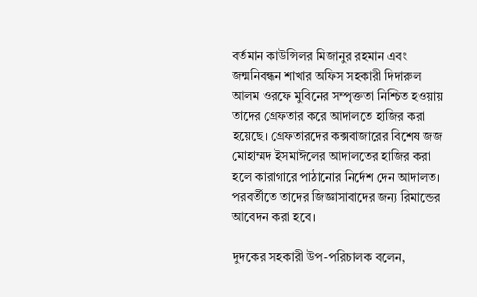বর্তমান কাউন্সিলর মিজানুর রহমান এবং জন্মনিবন্ধন শাখার অফিস সহকারী দিদারুল আলম ওরফে মুবিনের সম্পৃক্ততা নিশ্চিত হওয়ায় তাদের গ্রেফতার করে আদালতে হাজির করা হয়েছে। গ্রেফতারদের কক্সবাজারের বিশেষ জজ মোহাম্মদ ইসমাঈলের আদালতের হাজির করা হলে কারাগারে পাঠানোর নির্দেশ দেন আদালত। পরবর্তীতে তাদের জিজ্ঞাসাবাদের জন্য রিমান্ডের আবেদন করা হবে।

দুদকের সহকারী উপ-পরিচালক বলেন,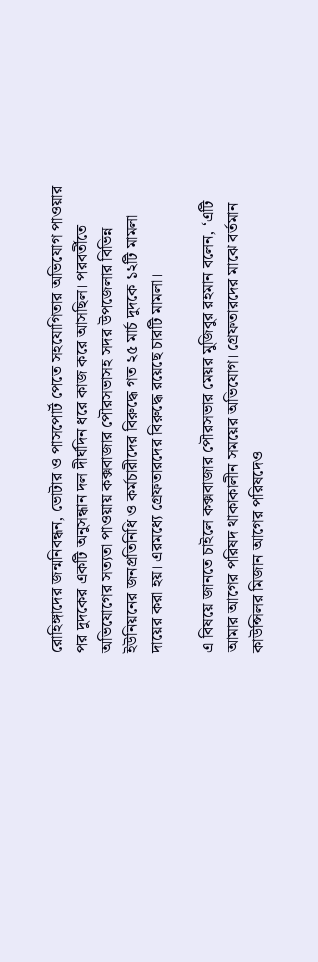রোহিঙ্গাদের জন্মনিবন্ধন, ভোটার ও পাসপোর্ট পেতে সহযোগিতার অভিযোগ পাওয়ার পর দুদকের একটি অনুসন্ধান দল দীর্ঘদিন ধরে কাজ করে আসছিল। পরবর্তীতে অভিযোগের সত্যতা পাওয়ায় কক্সবাজার পৌরসভাসহ সদর উপজেলার বিভিন্ন ইউনিয়নের জনপ্রতিনিধি ও কর্মচারীদের বিরুদ্ধে গত ২৫ মার্চ দুদকে ১২টি মামলা দায়ের করা হয়। এরমধ্যে গ্রেফতারদের বিরুদ্ধে রয়েছে চারটি মামলা।

এ বিষয়ে জানতে চাইলে কক্সবাজার পৌরসভার মেয়র মুজিবুর রহমান বলেন, ‘এটি আমার আগের পরিষদ থাকাকালীন সময়ের অভিযোগ। গ্রেফতারদের মাঝে বর্তমান কাউন্সিলর মিজান আগের পরিষদেও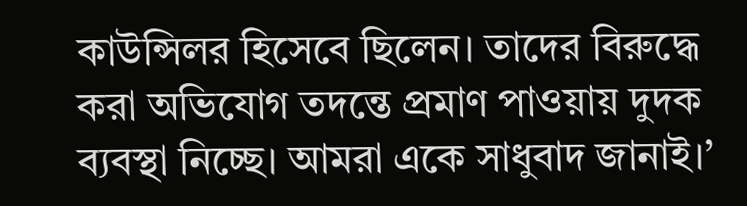কাউন্সিলর হিসেবে ছিলেন। তাদের বিরুদ্ধে করা অভিযোগ তদন্তে প্রমাণ পাওয়ায় দুদক ব্যবস্থা নিচ্ছে। আমরা একে সাধুবাদ জানাই।’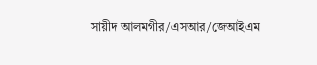সায়ীদ আলমগীর/এসআর/জেআইএম